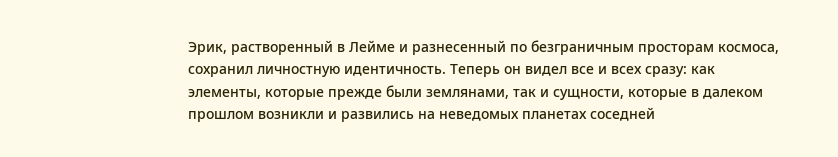Эрик, растворенный в Лейме и разнесенный по безграничным просторам космоса, сохранил личностную идентичность. Теперь он видел все и всех сразу: как элементы, которые прежде были землянами, так и сущности, которые в далеком прошлом возникли и развились на неведомых планетах соседней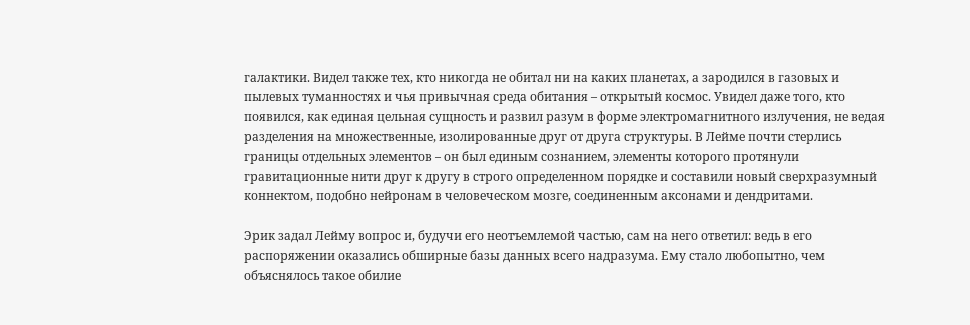галактики. Видел также тех, кто никогда не обитал ни на каких планетах, а зародился в газовых и пылевых туманностях и чья привычная среда обитания – открытый космос. Увидел даже того, кто появился, как единая цельная сущность и развил разум в форме электромагнитного излучения, не ведая разделения на множественные, изолированные друг от друга структуры. В Лейме почти стерлись границы отдельных элементов – он был единым сознанием, элементы которого протянули гравитационные нити друг к другу в строго определенном порядке и составили новый сверхразумный коннектом, подобно нейронам в человеческом мозге, соединенным аксонами и дендритами.

Эрик задал Лейму вопрос и, будучи его неотъемлемой частью, сам на него ответил: ведь в его распоряжении оказались обширные базы данных всего надразума. Ему стало любопытно, чем объяснялось такое обилие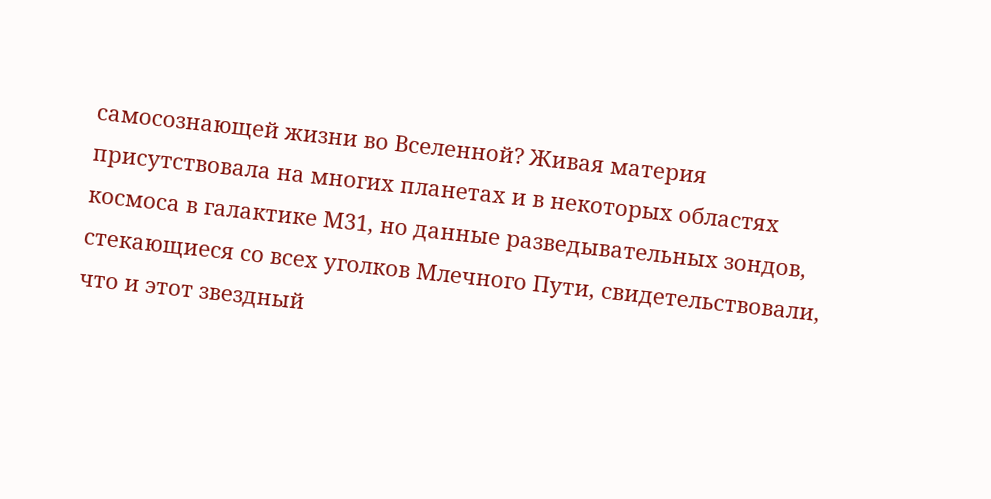самосознающей жизни во Вселенной? Живая материя присутствовала на многих планетах и в некоторых областях космоса в галактике М31, но данные разведывательных зондов, стекающиеся со всех уголков Млечного Пути, свидетельствовали, что и этот звездный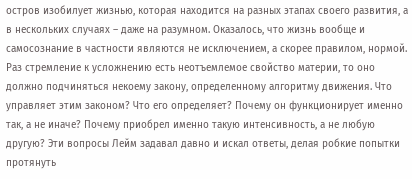остров изобилует жизнью, которая находится на разных этапах своего развития, а в нескольких случаях – даже на разумном. Оказалось, что жизнь вообще и самосознание в частности являются не исключением, а скорее правилом, нормой. Раз стремление к усложнению есть неотъемлемое свойство материи, то оно должно подчиняться некоему закону, определенному алгоритму движения. Что управляет этим законом? Что его определяет? Почему он функционирует именно так, а не иначе? Почему приобрел именно такую интенсивность, а не любую другую? Эти вопросы Лейм задавал давно и искал ответы, делая робкие попытки протянуть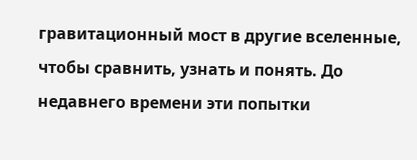гравитационный мост в другие вселенные, чтобы сравнить, узнать и понять. До недавнего времени эти попытки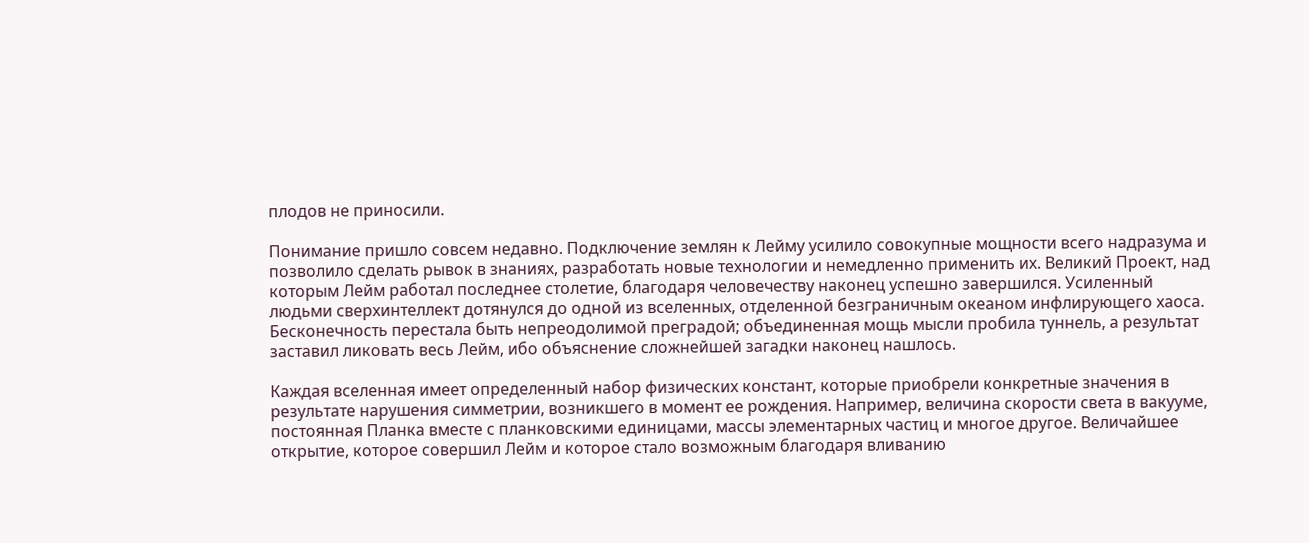плодов не приносили.

Понимание пришло совсем недавно. Подключение землян к Лейму усилило совокупные мощности всего надразума и позволило сделать рывок в знаниях, разработать новые технологии и немедленно применить их. Великий Проект, над которым Лейм работал последнее столетие, благодаря человечеству наконец успешно завершился. Усиленный людьми сверхинтеллект дотянулся до одной из вселенных, отделенной безграничным океаном инфлирующего хаоса. Бесконечность перестала быть непреодолимой преградой; объединенная мощь мысли пробила туннель, а результат заставил ликовать весь Лейм, ибо объяснение сложнейшей загадки наконец нашлось.

Каждая вселенная имеет определенный набор физических констант, которые приобрели конкретные значения в результате нарушения симметрии, возникшего в момент ее рождения. Например, величина скорости света в вакууме, постоянная Планка вместе с планковскими единицами, массы элементарных частиц и многое другое. Величайшее открытие, которое совершил Лейм и которое стало возможным благодаря вливанию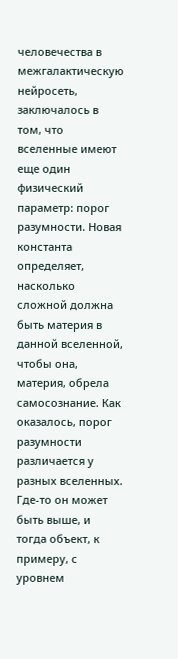человечества в межгалактическую нейросеть, заключалось в том, что вселенные имеют еще один физический параметр: порог разумности. Новая константа определяет, насколько сложной должна быть материя в данной вселенной, чтобы она, материя, обрела самосознание. Как оказалось, порог разумности различается у разных вселенных. Где-то он может быть выше, и тогда объект, к примеру, с уровнем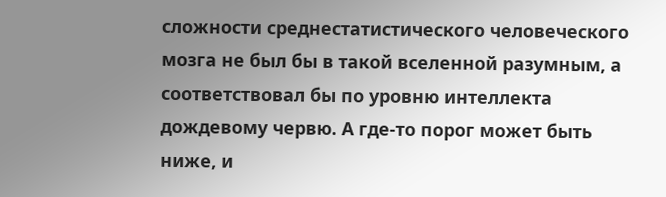сложности среднестатистического человеческого мозга не был бы в такой вселенной разумным, а соответствовал бы по уровню интеллекта дождевому червю. А где-то порог может быть ниже, и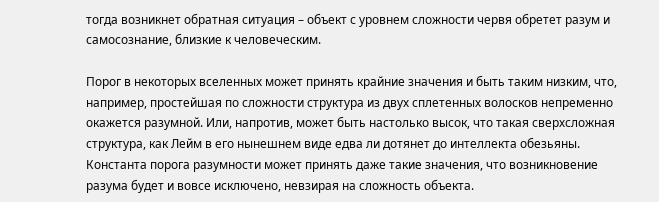тогда возникнет обратная ситуация – объект с уровнем сложности червя обретет разум и самосознание, близкие к человеческим.

Порог в некоторых вселенных может принять крайние значения и быть таким низким, что, например, простейшая по сложности структура из двух сплетенных волосков непременно окажется разумной. Или, напротив, может быть настолько высок, что такая сверхсложная структура, как Лейм в его нынешнем виде едва ли дотянет до интеллекта обезьяны. Константа порога разумности может принять даже такие значения, что возникновение разума будет и вовсе исключено, невзирая на сложность объекта.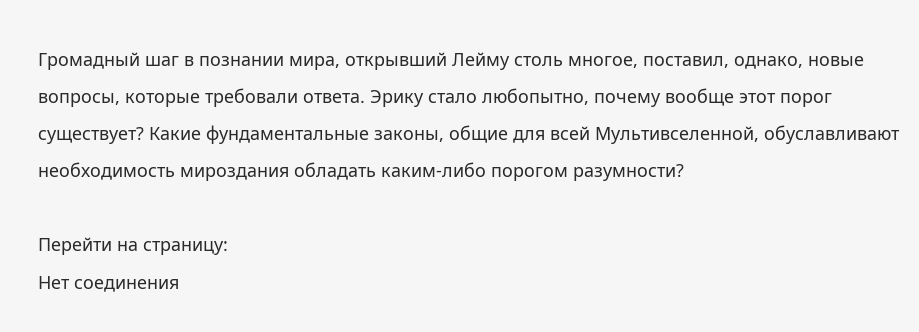Громадный шаг в познании мира, открывший Лейму столь многое, поставил, однако, новые вопросы, которые требовали ответа. Эрику стало любопытно, почему вообще этот порог существует? Какие фундаментальные законы, общие для всей Мультивселенной, обуславливают необходимость мироздания обладать каким-либо порогом разумности?

Перейти на страницу:
Нет соединения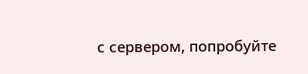с сервером, попробуйте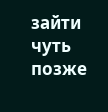зайти чуть позже